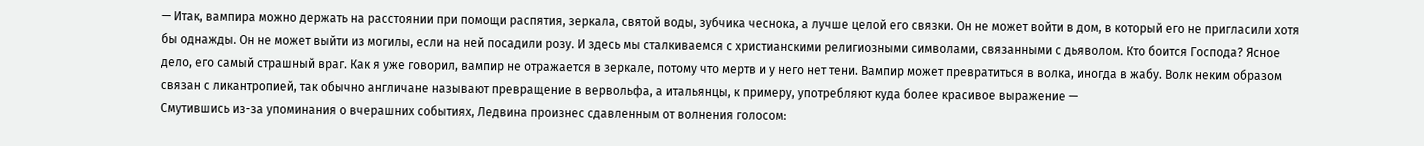— Итак, вампира можно держать на расстоянии при помощи распятия, зеркала, святой воды, зубчика чеснока, а лучше целой его связки. Он не может войти в дом, в который его не пригласили хотя бы однажды. Он не может выйти из могилы, если на ней посадили розу. И здесь мы сталкиваемся с христианскими религиозными символами, связанными с дьяволом. Кто боится Господа? Ясное дело, его самый страшный враг. Как я уже говорил, вампир не отражается в зеркале, потому что мертв и у него нет тени. Вампир может превратиться в волка, иногда в жабу. Волк неким образом связан с ликантропией, так обычно англичане называют превращение в вервольфа, а итальянцы, к примеру, употребляют куда более красивое выражение —
Смутившись из-за упоминания о вчерашних событиях, Ледвина произнес сдавленным от волнения голосом: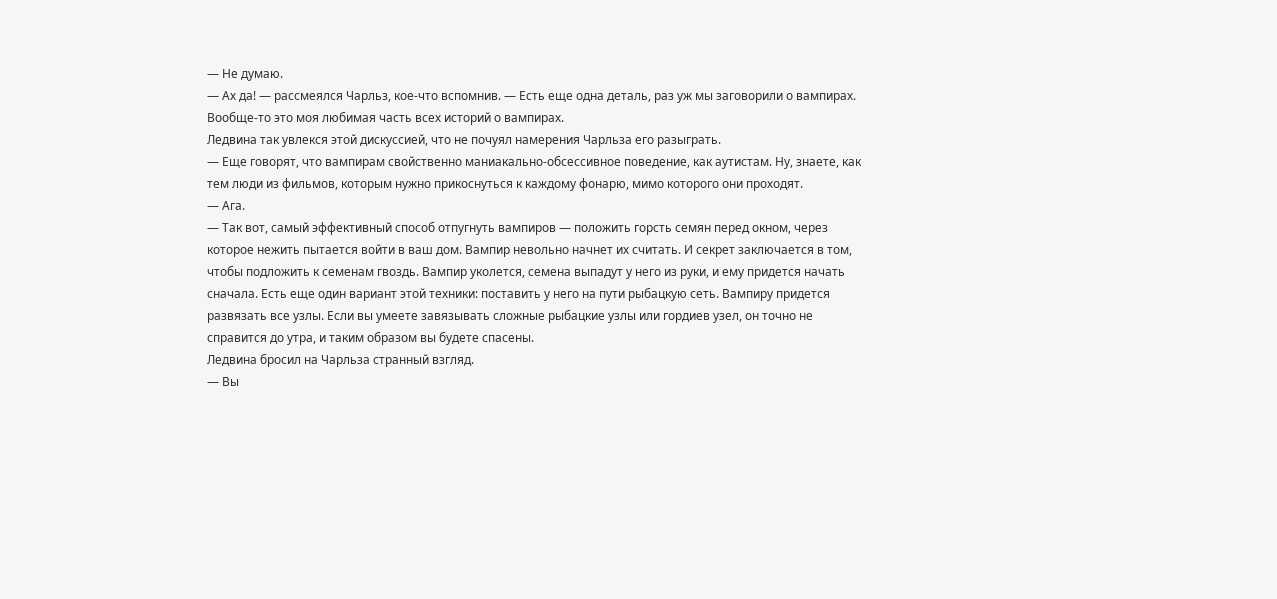— Не думаю.
— Ах да! — рассмеялся Чарльз, кое-что вспомнив. — Есть еще одна деталь, раз уж мы заговорили о вампирах. Вообще-то это моя любимая часть всех историй о вампирах.
Ледвина так увлекся этой дискуссией, что не почуял намерения Чарльза его разыграть.
— Еще говорят, что вампирам свойственно маниакально-обсессивное поведение, как аутистам. Ну, знаете, как тем люди из фильмов, которым нужно прикоснуться к каждому фонарю, мимо которого они проходят.
— Ага.
— Так вот, самый эффективный способ отпугнуть вампиров — положить горсть семян перед окном, через которое нежить пытается войти в ваш дом. Вампир невольно начнет их считать. И секрет заключается в том, чтобы подложить к семенам гвоздь. Вампир уколется, семена выпадут у него из руки, и ему придется начать сначала. Есть еще один вариант этой техники: поставить у него на пути рыбацкую сеть. Вампиру придется развязать все узлы. Если вы умеете завязывать сложные рыбацкие узлы или гордиев узел, он точно не справится до утра, и таким образом вы будете спасены.
Ледвина бросил на Чарльза странный взгляд.
— Вы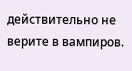действительно не верите в вампиров.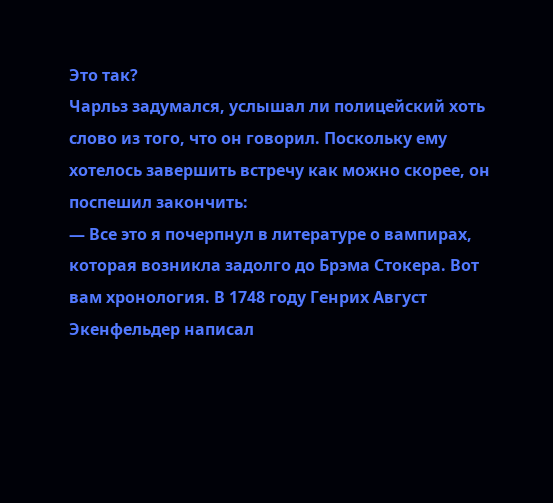Это так?
Чарльз задумался, услышал ли полицейский хоть слово из того, что он говорил. Поскольку ему хотелось завершить встречу как можно скорее, он поспешил закончить:
— Все это я почерпнул в литературе о вампирах, которая возникла задолго до Брэма Стокера. Вот вам хронология. В 1748 году Генрих Август Экенфельдер написал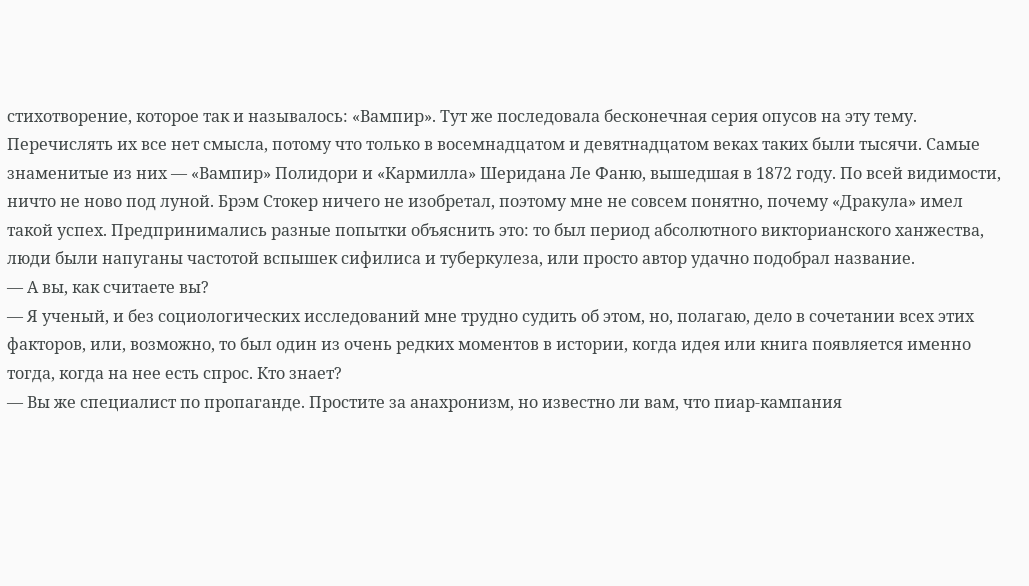стихотворение, которое так и называлось: «Вампир». Тут же последовала бесконечная серия опусов на эту тему. Перечислять их все нет смысла, потому что только в восемнадцатом и девятнадцатом веках таких были тысячи. Самые знаменитые из них — «Вампир» Полидори и «Кармилла» Шеридана Ле Фаню, вышедшая в 1872 году. По всей видимости, ничто не ново под луной. Брэм Стокер ничего не изобретал, поэтому мне не совсем понятно, почему «Дракула» имел такой успех. Предпринимались разные попытки объяснить это: то был период абсолютного викторианского ханжества, люди были напуганы частотой вспышек сифилиса и туберкулеза, или просто автор удачно подобрал название.
— А вы, как считаете вы?
— Я ученый, и без социологических исследований мне трудно судить об этом, но, полагаю, дело в сочетании всех этих факторов, или, возможно, то был один из очень редких моментов в истории, когда идея или книга появляется именно тогда, когда на нее есть спрос. Кто знает?
— Вы же специалист по пропаганде. Простите за анахронизм, но известно ли вам, что пиар-кампания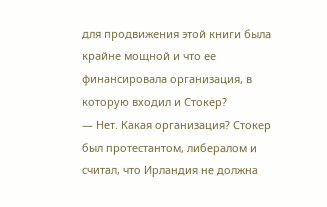для продвижения этой книги была крайне мощной и что ее финансировала организация, в которую входил и Стокер?
— Нет. Какая организация? Стокер был протестантом, либералом и считал, что Ирландия не должна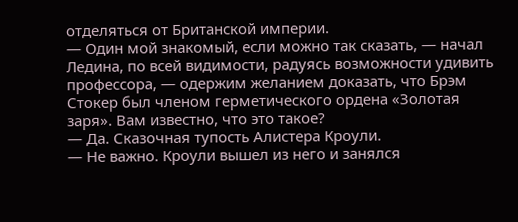отделяться от Британской империи.
— Один мой знакомый, если можно так сказать, — начал Ледина, по всей видимости, радуясь возможности удивить профессора, — одержим желанием доказать, что Брэм Стокер был членом герметического ордена «Золотая заря». Вам известно, что это такое?
— Да. Сказочная тупость Алистера Кроули.
— Не важно. Кроули вышел из него и занялся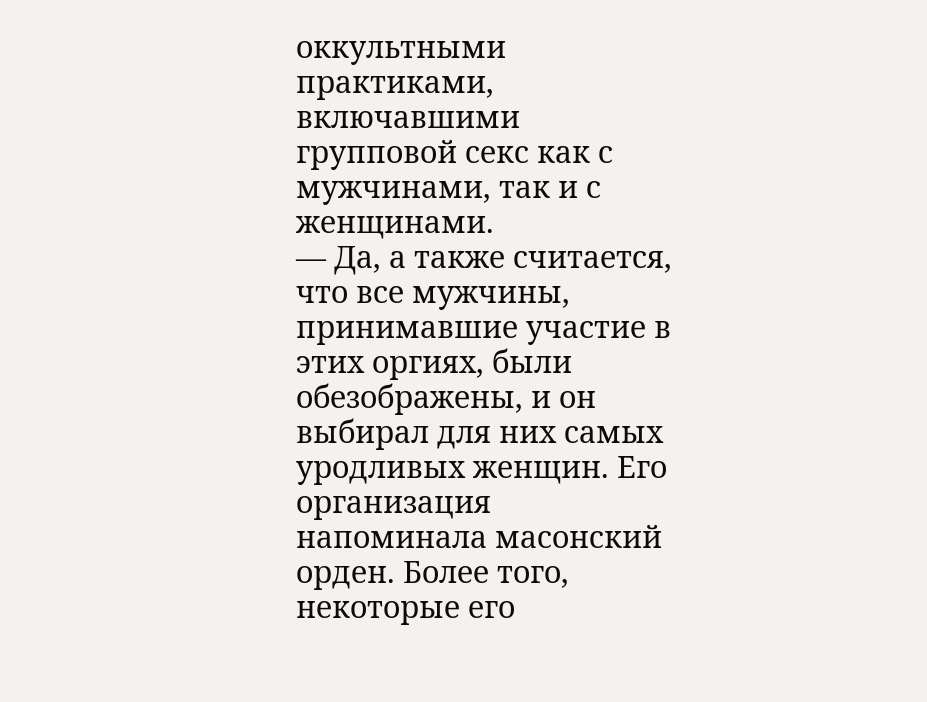оккультными практиками, включавшими групповой секс как с мужчинами, так и с женщинами.
— Да, а также считается, что все мужчины, принимавшие участие в этих оргиях, были обезображены, и он выбирал для них самых уродливых женщин. Его организация напоминала масонский орден. Более того, некоторые его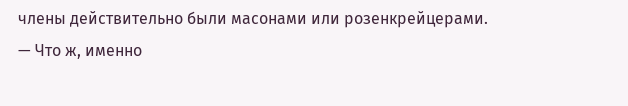члены действительно были масонами или розенкрейцерами.
— Что ж, именно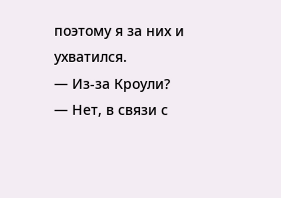поэтому я за них и ухватился.
— Из-за Кроули?
— Нет, в связи с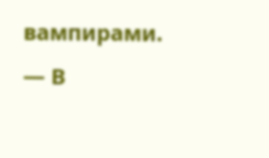вампирами.
— В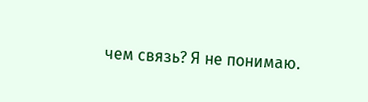чем связь? Я не понимаю.